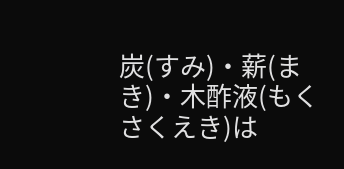炭(すみ)・薪(まき)・木酢液(もくさくえき)は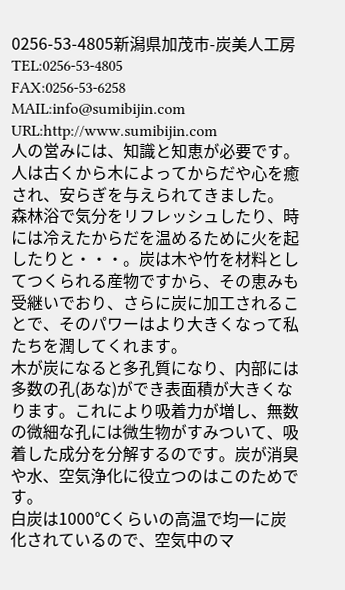0256-53-4805新潟県加茂市-炭美人工房
TEL:0256-53-4805
FAX:0256-53-6258
MAIL:info@sumibijin.com
URL:http://www.sumibijin.com
人の営みには、知識と知恵が必要です。人は古くから木によってからだや心を癒され、安らぎを与えられてきました。
森林浴で気分をリフレッシュしたり、時には冷えたからだを温めるために火を起したりと・・・。炭は木や竹を材料としてつくられる産物ですから、その恵みも受継いでおり、さらに炭に加工されることで、そのパワーはより大きくなって私たちを潤してくれます。
木が炭になると多孔質になり、内部には多数の孔(あな)ができ表面積が大きくなります。これにより吸着力が増し、無数の微細な孔には微生物がすみついて、吸着した成分を分解するのです。炭が消臭や水、空気浄化に役立つのはこのためです。
白炭は1000℃くらいの高温で均一に炭化されているので、空気中のマ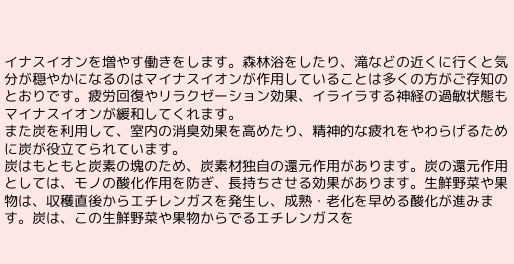イナスイオンを増やす働きをします。森林浴をしたり、滝などの近くに行くと気分が穏やかになるのはマイナスイオンが作用していることは多くの方がご存知のとおりです。疲労回復やリラクゼーション効果、イライラする神経の過敏状態もマイナスイオンが緩和してくれます。
また炭を利用して、室内の消臭効果を高めたり、精神的な疲れをやわらげるために炭が役立てられています。
炭はもともと炭素の塊のため、炭素材独自の還元作用があります。炭の還元作用としては、モノの酸化作用を防ぎ、長持ちさせる効果があります。生鮮野菜や果物は、収穫直後からエチレンガスを発生し、成熟・老化を早める酸化が進みます。炭は、この生鮮野菜や果物からでるエチレンガスを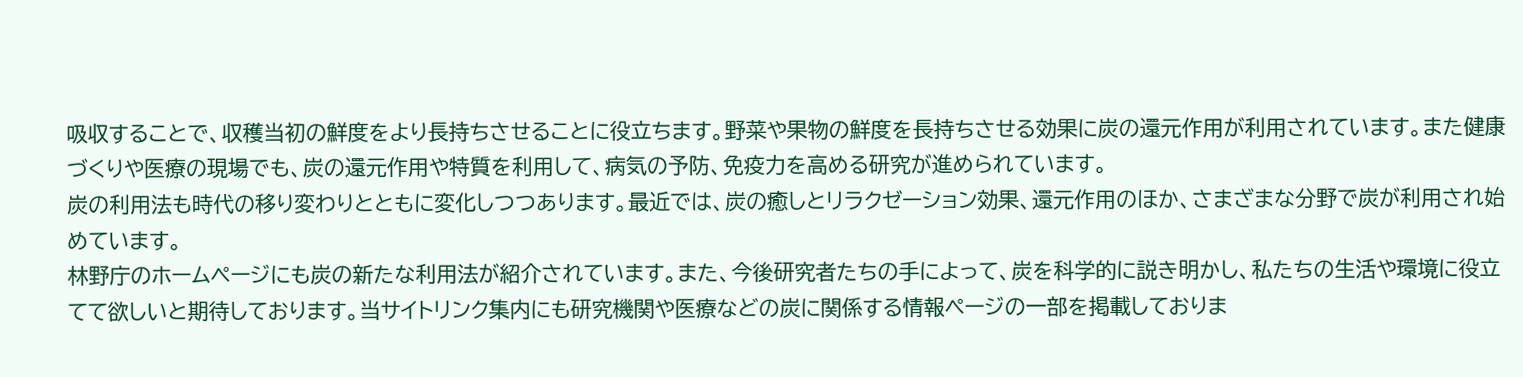吸収することで、収穫当初の鮮度をより長持ちさせることに役立ちます。野菜や果物の鮮度を長持ちさせる効果に炭の還元作用が利用されています。また健康づくりや医療の現場でも、炭の還元作用や特質を利用して、病気の予防、免疫力を高める研究が進められています。
炭の利用法も時代の移り変わりとともに変化しつつあります。最近では、炭の癒しとリラクゼーション効果、還元作用のほか、さまざまな分野で炭が利用され始めています。
林野庁のホームページにも炭の新たな利用法が紹介されています。また、今後研究者たちの手によって、炭を科学的に説き明かし、私たちの生活や環境に役立てて欲しいと期待しております。当サイトリンク集内にも研究機関や医療などの炭に関係する情報ページの一部を掲載しておりま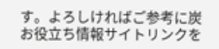す。よろしければご参考に炭お役立ち情報サイトリンクを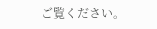ご覧ください。